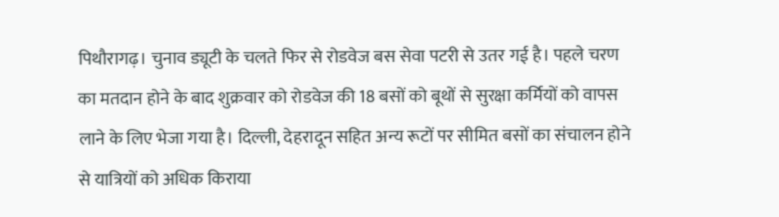पिथौरागढ़। चुनाव ड्यूटी के चलते फिर से रोडवेज बस सेवा पटरी से उतर गई है। पहले चरण का मतदान होने के बाद शुक्रवार को रोडवेज की 18 बसों को बूथों से सुरक्षा कर्मियों को वापस लाने के लिए भेजा गया है। दिल्ली, देहरादून सहित अन्य रूटों पर सीमित बसों का संचालन होने से यात्रियों को अधिक किराया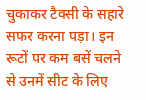चुकाकर टैक्सी के सहारे सफर करना पड़ा। इन रूटों पर कम बसें चलने से उनमें सीट के लिए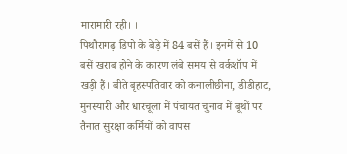मारामारी रही। ।
पिथौरागढ़ डिपो के बेड़े में 84 बसें हैं। इनमें से 10 बसें खराब होने के कारण लंबे समय से वर्कशॉप में खड़ी हैं। बीते बृहस्पतिवार को कनालीछीना, डीडीहाट, मुनस्यारी और धारचूला में पंचायत चुनाव में बूथों पर तैनात सुरक्षा कर्मियों को वापस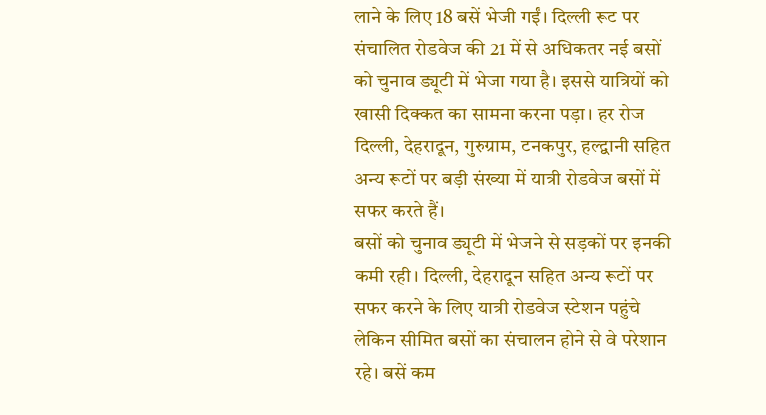लाने के लिए 18 बसें भेजी गईं। दिल्ली रूट पर संचालित रोडवेज की 21 में से अधिकतर नई बसों को चुनाव ड्यूटी में भेजा गया है। इससे यात्रियों को खासी दिक्कत का सामना करना पड़ा। हर रोज दिल्ली, देहरादून, गुरुग्राम, टनकपुर, हल्द्वानी सहित अन्य रूटों पर बड़ी संख्या में यात्री रोडवेज बसों में सफर करते हैं।
बसों को चुनाव ड्यूटी में भेजने से सड़कों पर इनकी कमी रही। दिल्ली, देहरादून सहित अन्य रूटों पर सफर करने के लिए यात्री रोडवेज स्टेशन पहुंचे लेकिन सीमित बसों का संचालन होने से वे परेशान रहे। बसें कम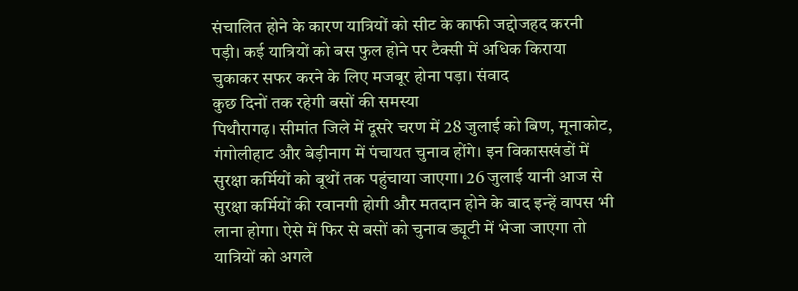संचालित होने के कारण यात्रियों को सीट के काफी जद्दोजहद करनी पड़ी। कई यात्रियों को बस फुल होने पर टैक्सी में अधिक किराया चुकाकर सफर करने के लिए मजबूर होना पड़ा। संवाद
कुछ दिनों तक रहेगी बसों की समस्या
पिथौरागढ़। सीमांत जिले में दूसरे चरण में 28 जुलाई को बिण, मूनाकोट, गंगोलीहाट और बेड़ीनाग में पंचायत चुनाव होंगे। इन विकासखंडों में सुरक्षा कर्मियों को बूथों तक पहुंचाया जाएगा। 26 जुलाई यानी आज से सुरक्षा कर्मियों की रवानगी होगी और मतदान होने के बाद इन्हें वापस भी लाना होगा। ऐसे में फिर से बसों को चुनाव ड्यूटी में भेजा जाएगा तो यात्रियों को अगले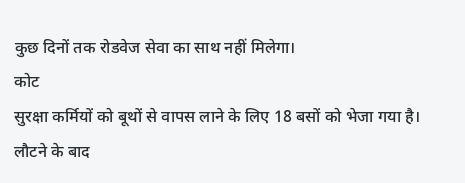कुछ दिनों तक रोडवेज सेवा का साथ नहीं मिलेगा।
कोट
सुरक्षा कर्मियों को बूथों से वापस लाने के लिए 18 बसों को भेजा गया है। लौटने के बाद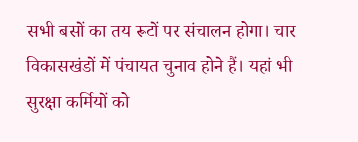सभी बसों का तय रूटों पर संचालन होगा। चार विकासखंडों में पंचायत चुनाव होने हैं। यहां भी सुरक्षा कर्मियों को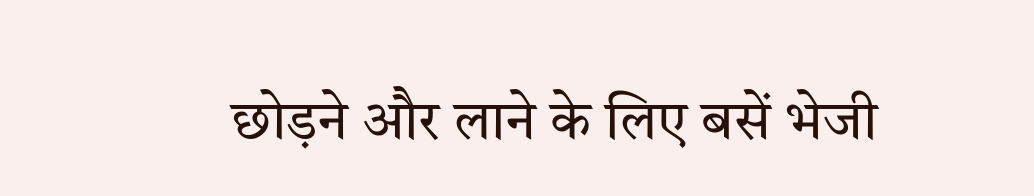छोड़ने और लाने के लिए बसें भेजी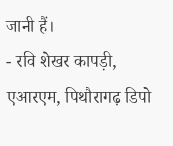जानी हैं।
- रवि शेखर कापड़ी, एआरएम, पिथौरागढ़ डिपो